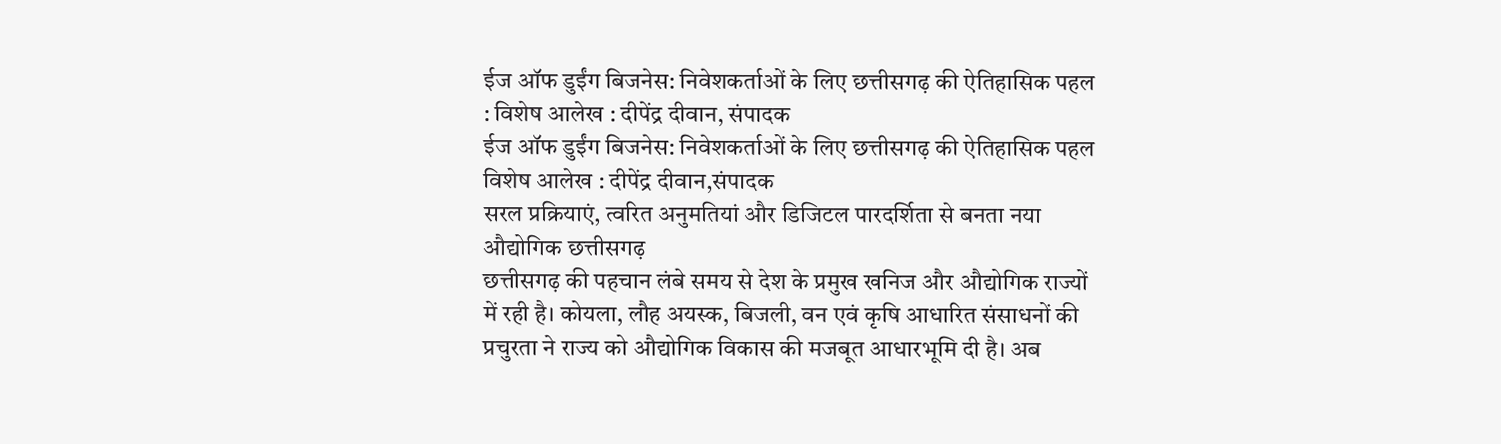ईज ऑफ डुईंग बिजनेस: निवेशकर्ताओं के लिए छत्तीसगढ़ की ऐतिहासिक पहल : विशेष आलेख : दीपेंद्र दीवान, संपादक
ईज ऑफ डुईंग बिजनेस: निवेशकर्ताओं के लिए छत्तीसगढ़ की ऐतिहासिक पहल
विशेष आलेख : दीपेंद्र दीवान,संपादक
सरल प्रक्रियाएं, त्वरित अनुमतियां और डिजिटल पारदर्शिता से बनता नया औद्योगिक छत्तीसगढ़
छत्तीसगढ़ की पहचान लंबे समय से देश के प्रमुख खनिज और औद्योगिक राज्यों में रही है। कोयला, लौह अयस्क, बिजली, वन एवं कृषि आधारित संसाधनों की प्रचुरता ने राज्य को औद्योगिक विकास की मजबूत आधारभूमि दी है। अब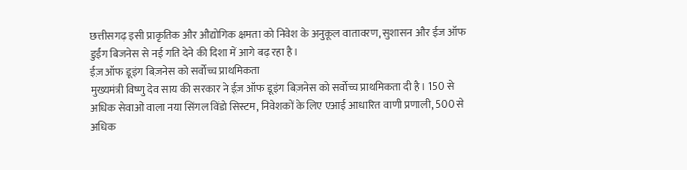छत्तीसगढ़ इसी प्राकृतिक और औद्योगिक क्षमता को निवेश के अनुकूल वातावरण, सुशासन और ईज ऑफ डुईंग बिजनेस से नई गति देने की दिशा में आगे बढ़ रहा है।
ईज़ ऑफ डूइंग बिज़नेस को सर्वोच्च प्राथमिकता
मुख्यमंत्री विष्णु देव साय की सरकार ने ईज़ ऑफ डूइंग बिज़नेस को सर्वोच्च प्राथमिकता दी है। 150 से अधिक सेवाओं वाला नया सिंगल विंडो सिस्टम, निवेशकों के लिए एआई आधारित वाणी प्रणाली, 500 से अधिक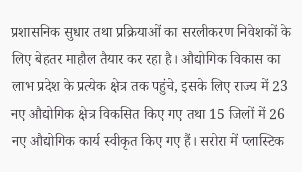प्रशासनिक सुधार तथा प्रक्रियाओं का सरलीकरण निवेशकों के लिए बेहतर माहौल तैयार कर रहा है। औद्योगिक विकास का लाभ प्रदेश के प्रत्येक क्षेत्र तक पहुंचे, इसके लिए राज्य में 23 नए औद्योगिक क्षेत्र विकसित किए गए तथा 15 जिलों में 26 नए औद्योगिक कार्य स्वीकृत किए गए हैं। सरोरा में प्लास्टिक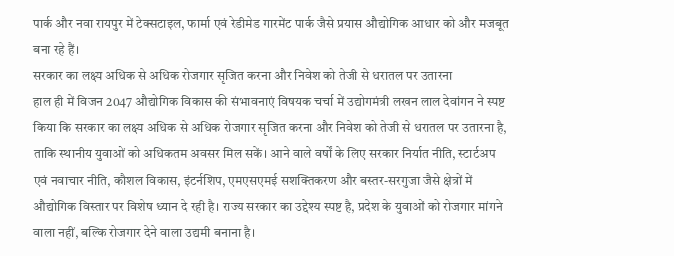पार्क और नवा रायपुर में टेक्सटाइल, फार्मा एवं रेडीमेड गारमेंट पार्क जैसे प्रयास औद्योगिक आधार को और मजबूत बना रहे हैं।
सरकार का लक्ष्य अधिक से अधिक रोजगार सृजित करना और निवेश को तेजी से धरातल पर उतारना
हाल ही में विजन 2047 औद्योगिक विकास की संभावनाएं विषयक चर्चा में उद्योगमंत्री लखन लाल देवांगन ने स्पष्ट किया कि सरकार का लक्ष्य अधिक से अधिक रोजगार सृजित करना और निवेश को तेजी से धरातल पर उतारना है, ताकि स्थानीय युवाओं को अधिकतम अवसर मिल सकें। आने वाले वर्षों के लिए सरकार निर्यात नीति, स्टार्टअप एवं नवाचार नीति, कौशल विकास, इंटर्नशिप, एमएसएमई सशक्तिकरण और बस्तर-सरगुजा जैसे क्षेत्रों में औद्योगिक विस्तार पर विशेष ध्यान दे रही है। राज्य सरकार का उद्देश्य स्पष्ट है, प्रदेश के युवाओं को रोजगार मांगने वाला नहीं, बल्कि रोजगार देने वाला उद्यमी बनाना है।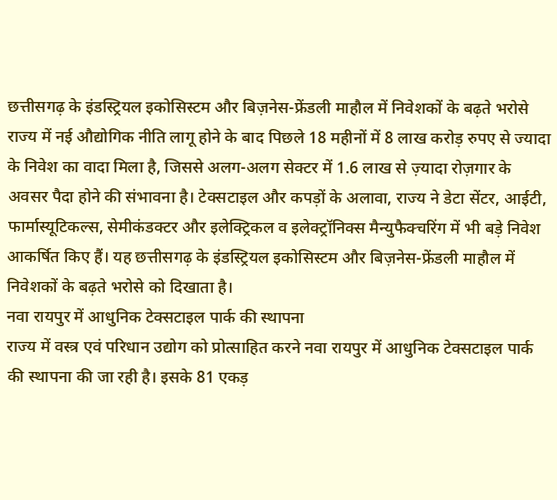छत्तीसगढ़ के इंडस्ट्रियल इकोसिस्टम और बिज़नेस-फ्रेंडली माहौल में निवेशकों के बढ़ते भरोसे
राज्य में नई औद्योगिक नीति लागू होने के बाद पिछले 18 महीनों में 8 लाख करोड़ रुपए से ज्यादा के निवेश का वादा मिला है, जिससे अलग-अलग सेक्टर में 1.6 लाख से ज़्यादा रोज़गार के अवसर पैदा होने की संभावना है। टेक्सटाइल और कपड़ों के अलावा, राज्य ने डेटा सेंटर, आईटी, फार्मास्यूटिकल्स, सेमीकंडक्टर और इलेक्ट्रिकल व इलेक्ट्रॉनिक्स मैन्युफैक्चरिंग में भी बड़े निवेश आकर्षित किए हैं। यह छत्तीसगढ़ के इंडस्ट्रियल इकोसिस्टम और बिज़नेस-फ्रेंडली माहौल में निवेशकों के बढ़ते भरोसे को दिखाता है।
नवा रायपुर में आधुनिक टेक्सटाइल पार्क की स्थापना
राज्य में वस्त्र एवं परिधान उद्योग को प्रोत्साहित करने नवा रायपुर में आधुनिक टेक्सटाइल पार्क की स्थापना की जा रही है। इसके 81 एकड़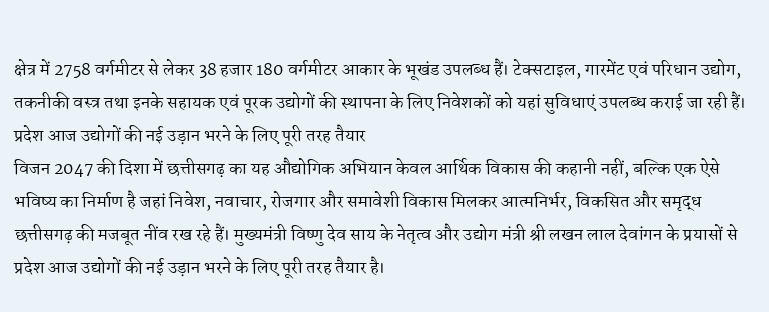क्षेत्र में 2758 वर्गमीटर से लेकर 38 हजार 180 वर्गमीटर आकार के भूखंड उपलब्ध हैं। टेक्सटाइल, गारमेंट एवं परिधान उद्योग, तकनीकी वस्त्र तथा इनके सहायक एवं पूरक उद्योगों की स्थापना के लिए निवेशकों को यहां सुविधाएं उपलब्ध कराई जा रही हैं।
प्रदेश आज उद्योगों की नई उड़ान भरने के लिए पूरी तरह तैयार
विजन 2047 की दिशा में छत्तीसगढ़ का यह औद्योगिक अभियान केवल आर्थिक विकास की कहानी नहीं, बल्कि एक ऐसे भविष्य का निर्माण है जहां निवेश, नवाचार, रोजगार और समावेशी विकास मिलकर आत्मनिर्भर, विकसित और समृद्ध छत्तीसगढ़ की मजबूत नींव रख रहे हैं। मुख्यमंत्री विष्णु देव साय के नेतृत्व और उद्योग मंत्री श्री लखन लाल देवांगन के प्रयासों से प्रदेश आज उद्योगों की नई उड़ान भरने के लिए पूरी तरह तैयार है।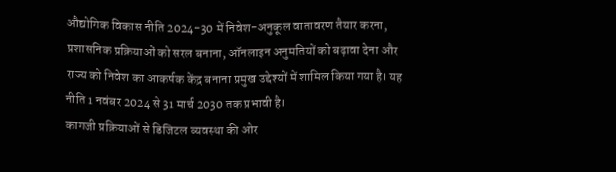औद्योगिक विकास नीति 2024-30 में निवेश-अनुकूल वातावरण तैयार करना, प्रशासनिक प्रक्रियाओं को सरल बनाना, ऑनलाइन अनुमतियों को बढ़ावा देना और राज्य को निवेश का आकर्षक केंद्र बनाना प्रमुख उद्देश्यों में शामिल किया गया है। यह नीति 1 नवंबर 2024 से 31 मार्च 2030 तक प्रभावी है।
कागजी प्रक्रियाओं से डिजिटल व्यवस्था की ओर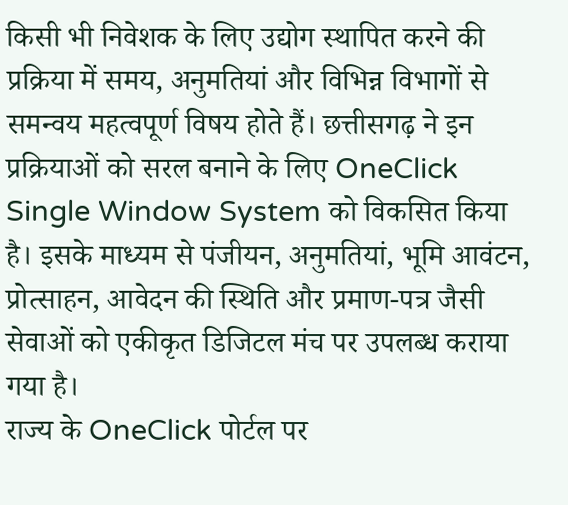किसी भी निवेशक के लिए उद्योग स्थापित करने की प्रक्रिया में समय, अनुमतियां और विभिन्न विभागों से समन्वय महत्वपूर्ण विषय होते हैं। छत्तीसगढ़ ने इन प्रक्रियाओं को सरल बनाने के लिए OneClick Single Window System को विकसित किया है। इसके माध्यम से पंजीयन, अनुमतियां, भूमि आवंटन, प्रोत्साहन, आवेदन की स्थिति और प्रमाण-पत्र जैसी सेवाओं को एकीकृत डिजिटल मंच पर उपलब्ध कराया गया है।
राज्य के OneClick पोर्टल पर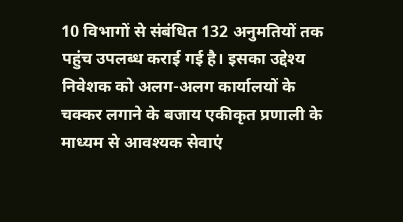10 विभागों से संबंधित 132 अनुमतियों तक पहुंच उपलब्ध कराई गई है। इसका उद्देश्य निवेशक को अलग-अलग कार्यालयों के चक्कर लगाने के बजाय एकीकृत प्रणाली के माध्यम से आवश्यक सेवाएं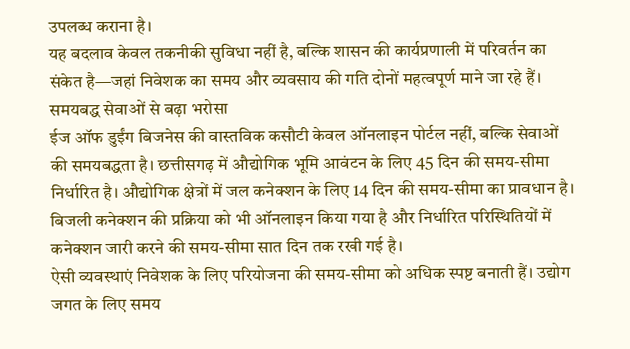उपलब्ध कराना है।
यह बदलाव केवल तकनीकी सुविधा नहीं है, बल्कि शासन की कार्यप्रणाली में परिवर्तन का संकेत है—जहां निवेशक का समय और व्यवसाय की गति दोनों महत्वपूर्ण माने जा रहे हैं।
समयबद्ध सेवाओं से बढ़ा भरोसा
ईज ऑफ डुईंग बिजनेस की वास्तविक कसौटी केवल ऑनलाइन पोर्टल नहीं, बल्कि सेवाओं की समयबद्धता है। छत्तीसगढ़ में औद्योगिक भूमि आवंटन के लिए 45 दिन की समय-सीमा निर्धारित है। औद्योगिक क्षेत्रों में जल कनेक्शन के लिए 14 दिन की समय-सीमा का प्रावधान है। बिजली कनेक्शन की प्रक्रिया को भी ऑनलाइन किया गया है और निर्धारित परिस्थितियों में कनेक्शन जारी करने की समय-सीमा सात दिन तक रखी गई है।
ऐसी व्यवस्थाएं निवेशक के लिए परियोजना की समय-सीमा को अधिक स्पष्ट बनाती हैं। उद्योग जगत के लिए समय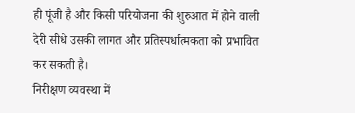ही पूंजी है और किसी परियोजना की शुरुआत में होने वाली देरी सीधे उसकी लागत और प्रतिस्पर्धात्मकता को प्रभावित कर सकती है।
निरीक्षण व्यवस्था में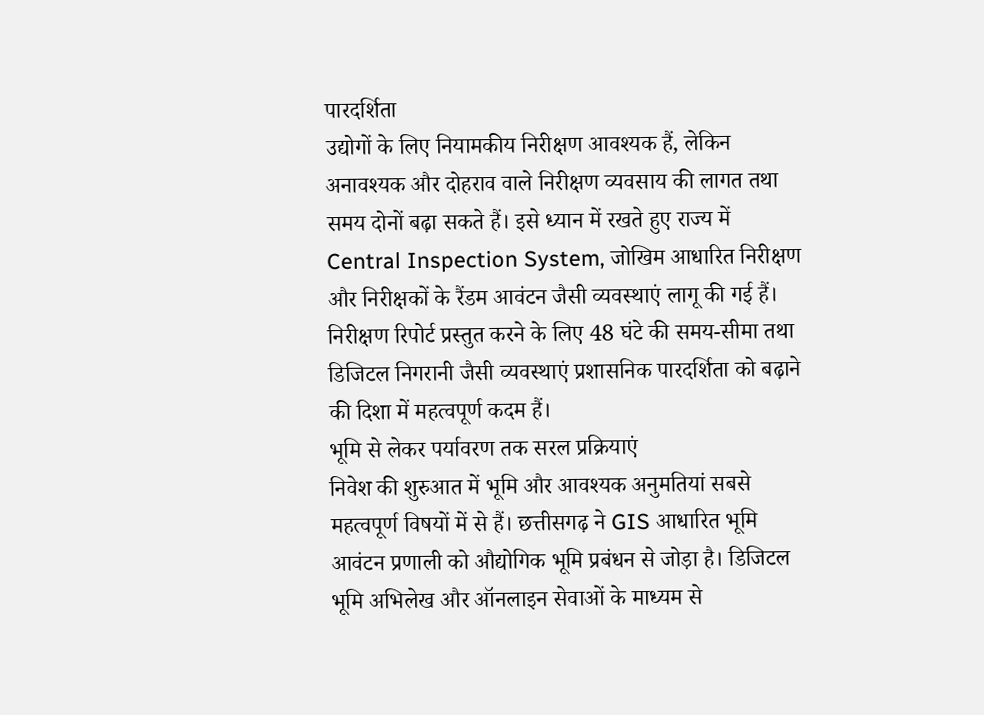पारदर्शिता
उद्योगों के लिए नियामकीय निरीक्षण आवश्यक हैं, लेकिन अनावश्यक और दोहराव वाले निरीक्षण व्यवसाय की लागत तथा समय दोनों बढ़ा सकते हैं। इसे ध्यान में रखते हुए राज्य में Central Inspection System, जोखिम आधारित निरीक्षण और निरीक्षकों के रैंडम आवंटन जैसी व्यवस्थाएं लागू की गई हैं।
निरीक्षण रिपोर्ट प्रस्तुत करने के लिए 48 घंटे की समय-सीमा तथा डिजिटल निगरानी जैसी व्यवस्थाएं प्रशासनिक पारदर्शिता को बढ़ाने की दिशा में महत्वपूर्ण कदम हैं।
भूमि से लेकर पर्यावरण तक सरल प्रक्रियाएं
निवेश की शुरुआत में भूमि और आवश्यक अनुमतियां सबसे महत्वपूर्ण विषयों में से हैं। छत्तीसगढ़ ने GIS आधारित भूमि आवंटन प्रणाली को औद्योगिक भूमि प्रबंधन से जोड़ा है। डिजिटल भूमि अभिलेख और ऑनलाइन सेवाओं के माध्यम से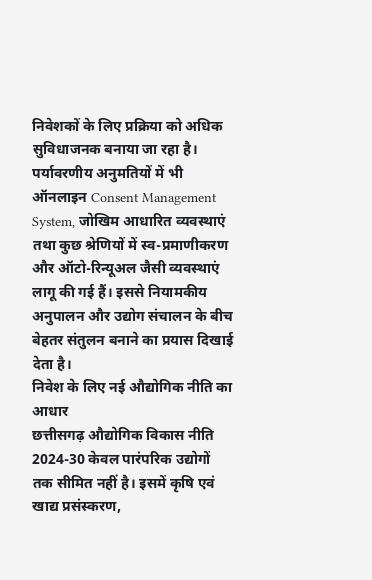निवेशकों के लिए प्रक्रिया को अधिक सुविधाजनक बनाया जा रहा है।
पर्यावरणीय अनुमतियों में भी ऑनलाइन Consent Management System, जोखिम आधारित व्यवस्थाएं तथा कुछ श्रेणियों में स्व-प्रमाणीकरण और ऑटो-रिन्यूअल जैसी व्यवस्थाएं लागू की गई हैं। इससे नियामकीय अनुपालन और उद्योग संचालन के बीच बेहतर संतुलन बनाने का प्रयास दिखाई देता है।
निवेश के लिए नई औद्योगिक नीति का आधार
छत्तीसगढ़ औद्योगिक विकास नीति 2024-30 केवल पारंपरिक उद्योगों तक सीमित नहीं है। इसमें कृषि एवं खाद्य प्रसंस्करण,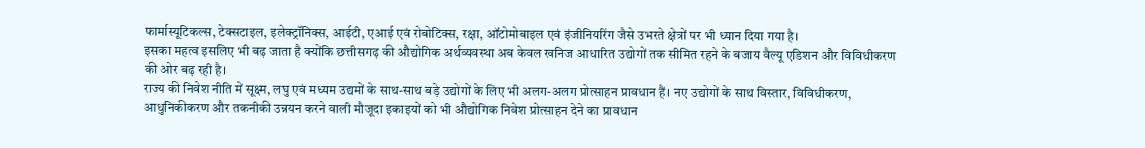फार्मास्यूटिकल्स, टेक्सटाइल, इलेक्ट्रॉनिक्स, आईटी, एआई एवं रोबोटिक्स, रक्षा, ऑटोमोबाइल एवं इंजीनियरिंग जैसे उभरते क्षेत्रों पर भी ध्यान दिया गया है।
इसका महत्व इसलिए भी बढ़ जाता है क्योंकि छत्तीसगढ़ की औद्योगिक अर्थव्यवस्था अब केवल खनिज आधारित उद्योगों तक सीमित रहने के बजाय वैल्यू एडिशन और विविधीकरण की ओर बढ़ रही है।
राज्य की निवेश नीति में सूक्ष्म, लघु एवं मध्यम उद्यमों के साथ-साथ बड़े उद्योगों के लिए भी अलग-अलग प्रोत्साहन प्रावधान हैं। नए उद्योगों के साथ विस्तार, विविधीकरण, आधुनिकीकरण और तकनीकी उन्नयन करने वाली मौजूदा इकाइयों को भी औद्योगिक निवेश प्रोत्साहन देने का प्रावधान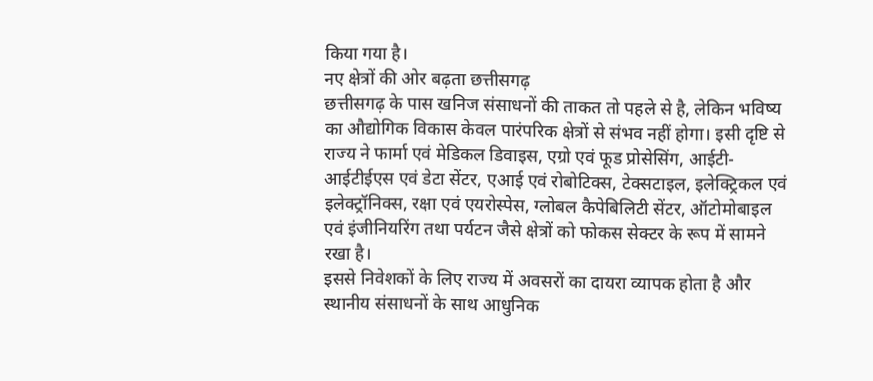किया गया है।
नए क्षेत्रों की ओर बढ़ता छत्तीसगढ़
छत्तीसगढ़ के पास खनिज संसाधनों की ताकत तो पहले से है, लेकिन भविष्य का औद्योगिक विकास केवल पारंपरिक क्षेत्रों से संभव नहीं होगा। इसी दृष्टि से राज्य ने फार्मा एवं मेडिकल डिवाइस, एग्रो एवं फूड प्रोसेसिंग, आईटी-आईटीईएस एवं डेटा सेंटर, एआई एवं रोबोटिक्स, टेक्सटाइल, इलेक्ट्रिकल एवं इलेक्ट्रॉनिक्स, रक्षा एवं एयरोस्पेस, ग्लोबल कैपेबिलिटी सेंटर, ऑटोमोबाइल एवं इंजीनियरिंग तथा पर्यटन जैसे क्षेत्रों को फोकस सेक्टर के रूप में सामने रखा है।
इससे निवेशकों के लिए राज्य में अवसरों का दायरा व्यापक होता है और स्थानीय संसाधनों के साथ आधुनिक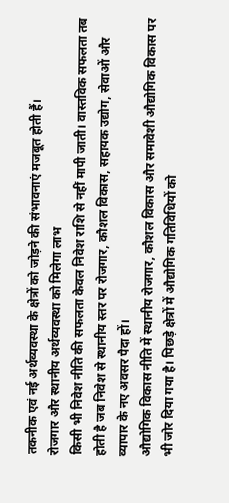तकनीक एवं नई अर्थव्यवस्था के क्षेत्रों को जोड़ने की संभावनाएं मजबूत होती हैं।
रोजगार और स्थानीय अर्थव्यवस्था को मिलेगा लाभ
किसी भी निवेश नीति की सफलता केवल निवेश राशि से नहीं मापी जाती। वास्तविक सफलता तब होती है जब निवेश से स्थानीय स्तर पर रोजगार, कौशल विकास, सहायक उद्योग, सेवाओं और व्यापार के नए अवसर पैदा हों।
औद्योगिक विकास नीति में स्थानीय रोजगार, कौशल विकास और समावेशी औद्योगिक विकास पर भी जोर दिया गया है। पिछड़े क्षेत्रों में औद्योगिक गतिविधियों को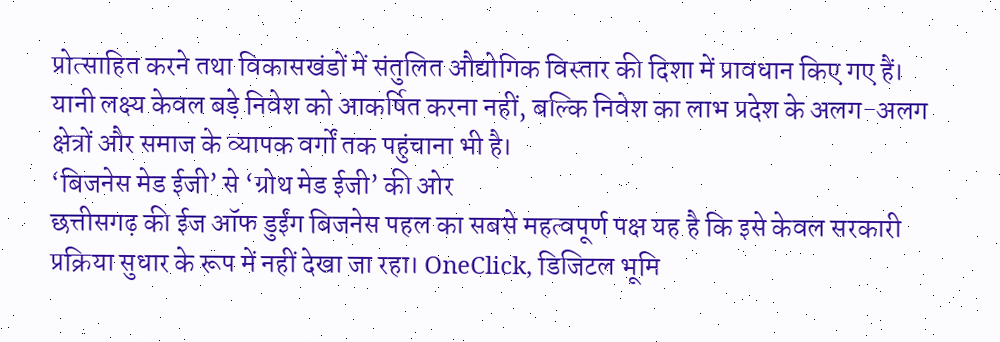प्रोत्साहित करने तथा विकासखंडों में संतुलित औद्योगिक विस्तार की दिशा में प्रावधान किए गए हैं।
यानी लक्ष्य केवल बड़े निवेश को आकर्षित करना नहीं, बल्कि निवेश का लाभ प्रदेश के अलग-अलग क्षेत्रों और समाज के व्यापक वर्गों तक पहुंचाना भी है।
‘बिजनेस मेड ईजी’ से ‘ग्रोथ मेड ईजी’ की ओर
छत्तीसगढ़ की ईज ऑफ डुईंग बिजनेस पहल का सबसे महत्वपूर्ण पक्ष यह है कि इसे केवल सरकारी प्रक्रिया सुधार के रूप में नहीं देखा जा रहा। OneClick, डिजिटल भूमि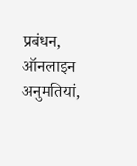प्रबंधन, ऑनलाइन अनुमतियां,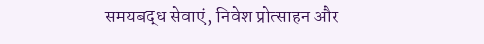समयबद्ध सेवाएं, निवेश प्रोत्साहन और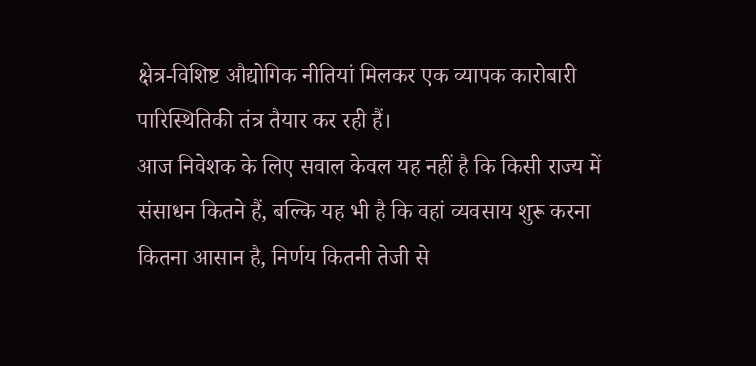क्षेत्र-विशिष्ट औद्योगिक नीतियां मिलकर एक व्यापक कारोबारी पारिस्थितिकी तंत्र तैयार कर रही हैं।
आज निवेशक के लिए सवाल केवल यह नहीं है कि किसी राज्य में संसाधन कितने हैं, बल्कि यह भी है कि वहां व्यवसाय शुरू करना कितना आसान है, निर्णय कितनी तेजी से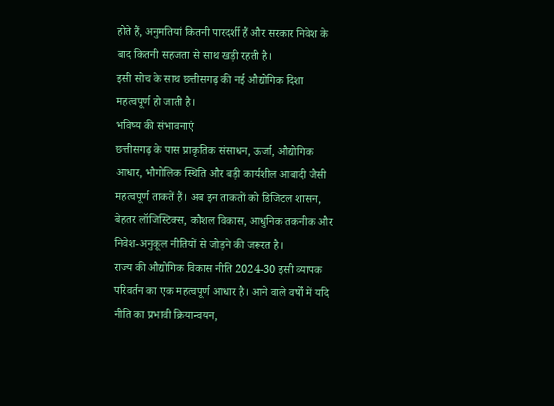होते हैं, अनुमतियां कितनी पारदर्शी हैं और सरकार निवेश के बाद कितनी सहजता से साथ खड़ी रहती है।
इसी सोच के साथ छत्तीसगढ़ की नई औद्योगिक दिशा महत्वपूर्ण हो जाती है।
भविष्य की संभावनाएं
छत्तीसगढ़ के पास प्राकृतिक संसाधन, ऊर्जा, औद्योगिक आधार, भौगोलिक स्थिति और बड़ी कार्यशील आबादी जैसी महत्वपूर्ण ताकतें हैं। अब इन ताकतों को डिजिटल शासन, बेहतर लॉजिस्टिक्स, कौशल विकास, आधुनिक तकनीक और निवेश-अनुकूल नीतियों से जोड़ने की जरूरत है।
राज्य की औद्योगिक विकास नीति 2024-30 इसी व्यापक परिवर्तन का एक महत्वपूर्ण आधार है। आने वाले वर्षों में यदि नीति का प्रभावी क्रियान्वयन,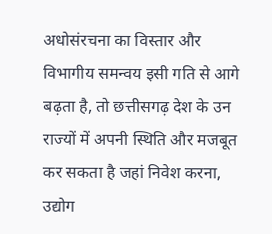अधोसंरचना का विस्तार और विभागीय समन्वय इसी गति से आगे बढ़ता है, तो छत्तीसगढ़ देश के उन राज्यों में अपनी स्थिति और मजबूत कर सकता है जहां निवेश करना, उद्योग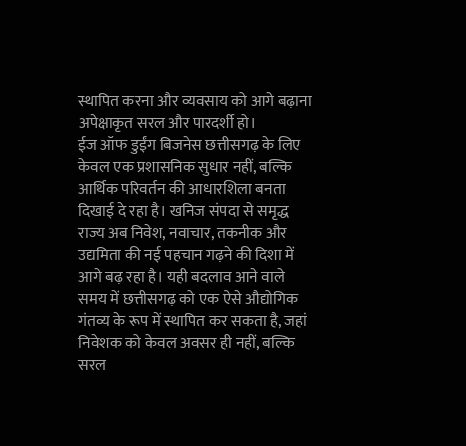स्थापित करना और व्यवसाय को आगे बढ़ाना अपेक्षाकृत सरल और पारदर्शी हो।
ईज ऑफ डुईंग बिजनेस छत्तीसगढ़ के लिए केवल एक प्रशासनिक सुधार नहीं, बल्कि आर्थिक परिवर्तन की आधारशिला बनता दिखाई दे रहा है। खनिज संपदा से समृद्ध राज्य अब निवेश, नवाचार, तकनीक और उद्यमिता की नई पहचान गढ़ने की दिशा में आगे बढ़ रहा है। यही बदलाव आने वाले समय में छत्तीसगढ़ को एक ऐसे औद्योगिक गंतव्य के रूप में स्थापित कर सकता है, जहां निवेशक को केवल अवसर ही नहीं, बल्कि सरल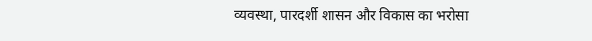व्यवस्था, पारदर्शी शासन और विकास का भरोसा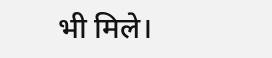भी मिले।